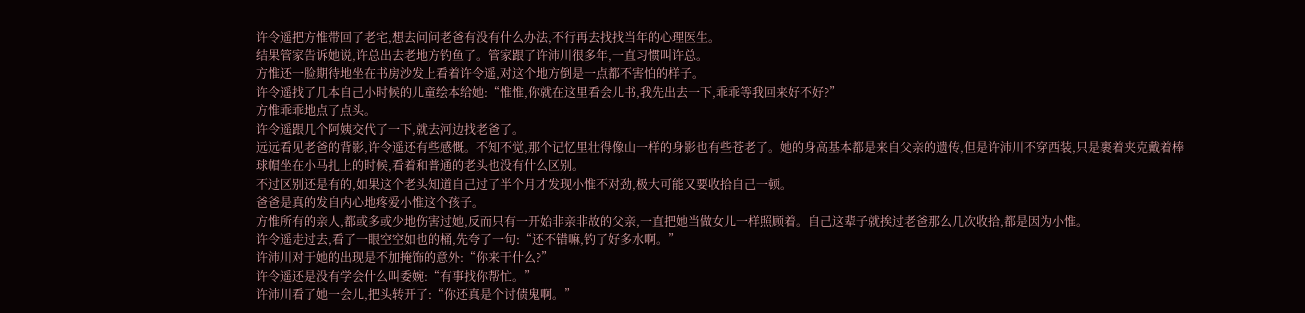许令遥把方惟带回了老宅,想去问问老爸有没有什么办法,不行再去找找当年的心理医生。
结果管家告诉她说,许总出去老地方钓鱼了。管家跟了许沛川很多年,一直习惯叫许总。
方惟还一脸期待地坐在书房沙发上看着许令遥,对这个地方倒是一点都不害怕的样子。
许令遥找了几本自己小时候的儿童绘本给她:“惟惟,你就在这里看会儿书,我先出去一下,乖乖等我回来好不好?”
方惟乖乖地点了点头。
许令遥跟几个阿姨交代了一下,就去河边找老爸了。
远远看见老爸的背影,许令遥还有些感慨。不知不觉,那个记忆里壮得像山一样的身影也有些苍老了。她的身高基本都是来自父亲的遗传,但是许沛川不穿西装,只是裹着夹克戴着棒球帽坐在小马扎上的时候,看着和普通的老头也没有什么区别。
不过区别还是有的,如果这个老头知道自己过了半个月才发现小惟不对劲,极大可能又要收拾自己一顿。
爸爸是真的发自内心地疼爱小惟这个孩子。
方惟所有的亲人,都或多或少地伤害过她,反而只有一开始非亲非故的父亲,一直把她当做女儿一样照顾着。自己这辈子就挨过老爸那么几次收拾,都是因为小惟。
许令遥走过去,看了一眼空空如也的桶,先夸了一句:“还不错嘛,钓了好多水啊。”
许沛川对于她的出现是不加掩饰的意外:“你来干什么?”
许令遥还是没有学会什么叫委婉:“有事找你帮忙。”
许沛川看了她一会儿,把头转开了:“你还真是个讨债鬼啊。”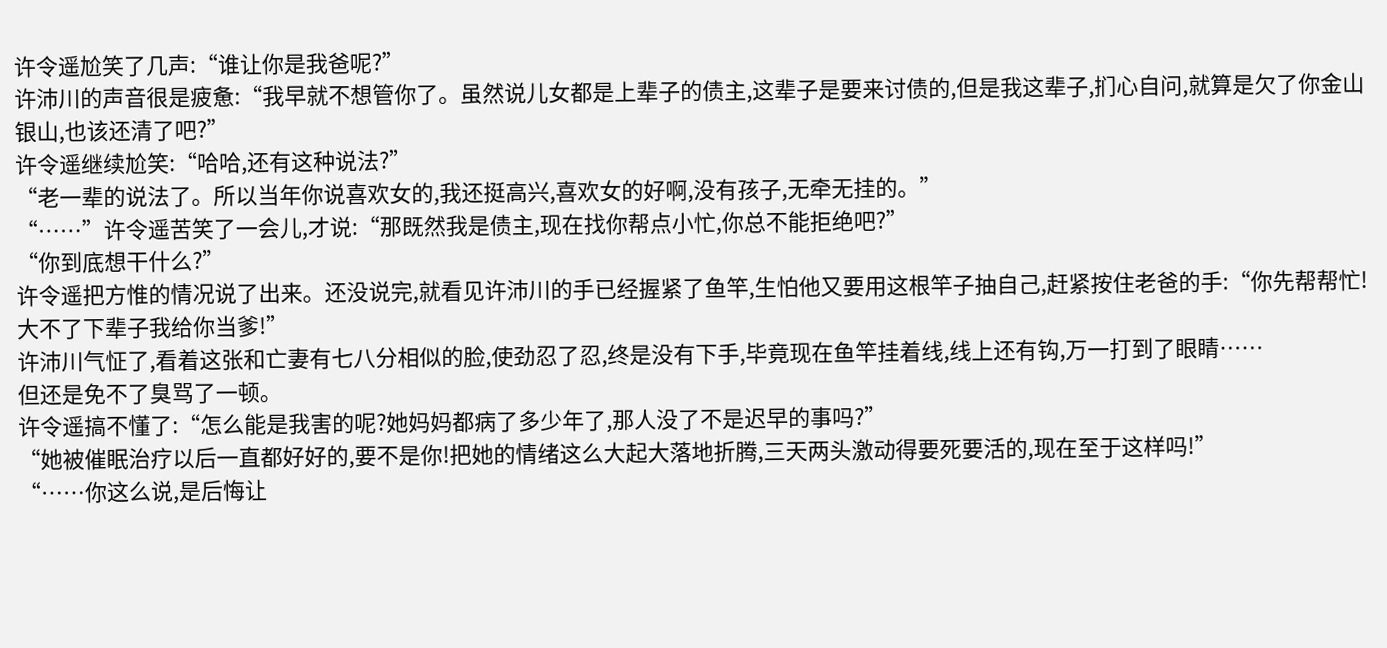许令遥尬笑了几声:“谁让你是我爸呢?”
许沛川的声音很是疲惫:“我早就不想管你了。虽然说儿女都是上辈子的债主,这辈子是要来讨债的,但是我这辈子,扪心自问,就算是欠了你金山银山,也该还清了吧?”
许令遥继续尬笑:“哈哈,还有这种说法?”
“老一辈的说法了。所以当年你说喜欢女的,我还挺高兴,喜欢女的好啊,没有孩子,无牵无挂的。”
“……”许令遥苦笑了一会儿,才说:“那既然我是债主,现在找你帮点小忙,你总不能拒绝吧?”
“你到底想干什么?”
许令遥把方惟的情况说了出来。还没说完,就看见许沛川的手已经握紧了鱼竿,生怕他又要用这根竿子抽自己,赶紧按住老爸的手:“你先帮帮忙!大不了下辈子我给你当爹!”
许沛川气怔了,看着这张和亡妻有七八分相似的脸,使劲忍了忍,终是没有下手,毕竟现在鱼竿挂着线,线上还有钩,万一打到了眼睛……
但还是免不了臭骂了一顿。
许令遥搞不懂了:“怎么能是我害的呢?她妈妈都病了多少年了,那人没了不是迟早的事吗?”
“她被催眠治疗以后一直都好好的,要不是你!把她的情绪这么大起大落地折腾,三天两头激动得要死要活的,现在至于这样吗!”
“……你这么说,是后悔让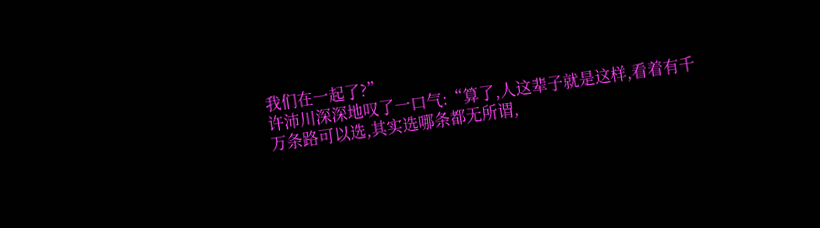我们在一起了?”
许沛川深深地叹了一口气:“算了,人这辈子就是这样,看着有千万条路可以选,其实选哪条都无所谓,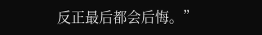反正最后都会后悔。”